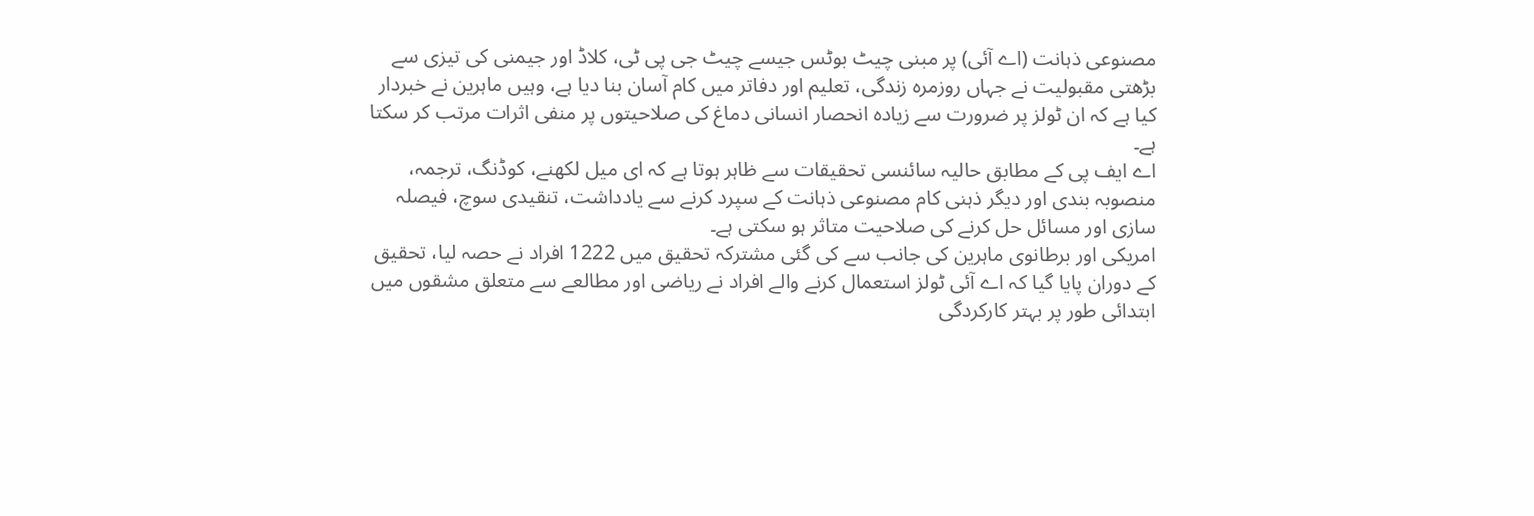مصنوعی ذہانت (اے آئی) پر مبنی چیٹ بوٹس جیسے چیٹ جی پی ٹی، کلاڈ اور جیمنی کی تیزی سے بڑھتی مقبولیت نے جہاں روزمرہ زندگی، تعلیم اور دفاتر میں کام آسان بنا دیا ہے، وہیں ماہرین نے خبردار کیا ہے کہ ان ٹولز پر ضرورت سے زیادہ انحصار انسانی دماغ کی صلاحیتوں پر منفی اثرات مرتب کر سکتا ہے۔
اے ایف پی کے مطابق حالیہ سائنسی تحقیقات سے ظاہر ہوتا ہے کہ ای میل لکھنے، کوڈنگ، ترجمہ، منصوبہ بندی اور دیگر ذہنی کام مصنوعی ذہانت کے سپرد کرنے سے یادداشت، تنقیدی سوچ، فیصلہ سازی اور مسائل حل کرنے کی صلاحیت متاثر ہو سکتی ہے۔
امریکی اور برطانوی ماہرین کی جانب سے کی گئی مشترکہ تحقیق میں 1222 افراد نے حصہ لیا، تحقیق کے دوران پایا گیا کہ اے آئی ٹولز استعمال کرنے والے افراد نے ریاضی اور مطالعے سے متعلق مشقوں میں ابتدائی طور پر بہتر کارکردگی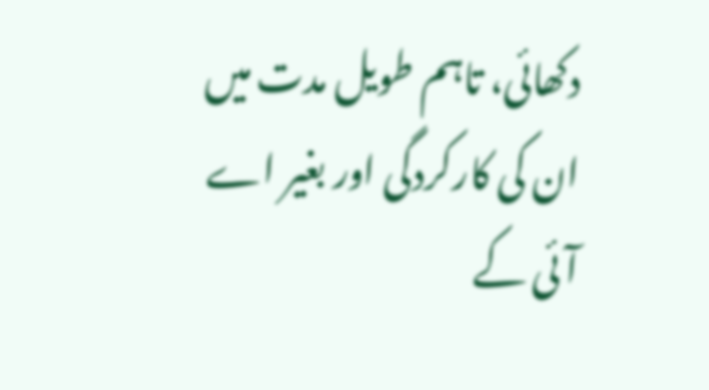دکھائی، تاہم طویل مدت میں ان کی کارکردگی اور بغیر اے آئی کے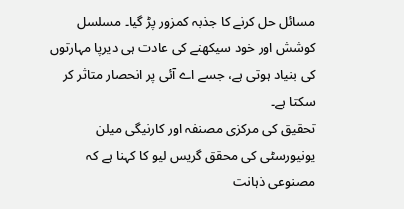مسائل حل کرنے کا جذبہ کمزور پڑ گیا۔ مسلسل کوشش اور خود سیکھنے کی عادت ہی دیرپا مہارتوں کی بنیاد ہوتی ہے، جسے اے آئی پر انحصار متاثر کر سکتا ہے۔
تحقیق کی مرکزی مصنفہ اور کارنیگی میلن یونیورسٹی کی محقق گریس لیو کا کہنا ہے کہ مصنوعی ذہانت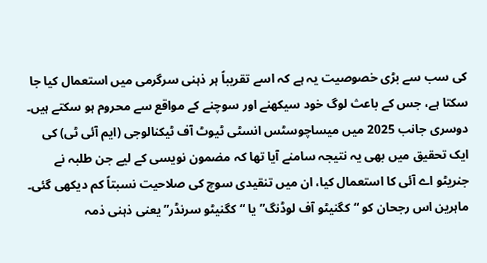کی سب سے بڑی خصوصیت یہ ہے کہ اسے تقریباً ہر ذہنی سرگرمی میں استعمال کیا جا سکتا ہے، جس کے باعث لوگ خود سیکھنے اور سوچنے کے مواقع سے محروم ہو سکتے ہیں۔
دوسری جانب 2025 میں میساچوسٹس انسٹی ٹیوٹ آف ٹیکنالوجی (ایم آئی ٹی) کی ایک تحقیق میں بھی یہ نتیجہ سامنے آیا تھا کہ مضمون نویسی کے لیے جن طلبہ نے جنریٹو اے آئی کا استعمال کیا، ان میں تنقیدی سوچ کی صلاحیت نسبتاً کم دیکھی گئی۔ ماہرین اس رجحان کو “کگنیٹو آف لوڈنگ” یا “کگنیٹو سرنڈر” یعنی ذہنی ذمہ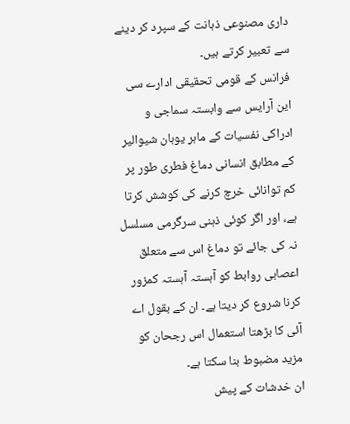داری مصنوعی ذہانت کے سپرد کر دینے سے تعبیر کرتے ہیں۔
فرانس کے قومی تحقیقی ادارے سی این آرایس سے وابستہ سماجی و ادراکی نفسیات کے ماہر یوہان شیوالیر کے مطابق انسانی دماغ فطری طور پر کم توانائی خرچ کرنے کی کوشش کرتا ہے، اور اگر کوئی ذہنی سرگرمی مسلسل نہ کی جائے تو دماغ اس سے متعلق اعصابی روابط کو آہستہ آہستہ کمزور کرنا شروع کر دیتا ہے۔ ان کے بقول اے آئی کا بڑھتا استعمال اس رجحان کو مزید مضبوط بنا سکتا ہے۔
ان خدشات کے پیش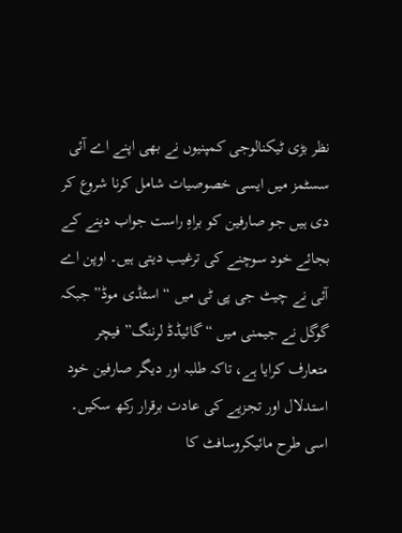نظر بڑی ٹیکنالوجی کمپنیوں نے بھی اپنے اے آئی سسٹمز میں ایسی خصوصیات شامل کرنا شروع کر دی ہیں جو صارفین کو براہِ راست جواب دینے کے بجائے خود سوچنے کی ترغیب دیتی ہیں۔ اوپن اے آئی نے چیٹ جی پی ٹی میں “اسٹڈی موڈ” جبکہ گوگل نے جیمنی میں “گائیڈڈ لرننگ” فیچر متعارف کرایا ہے، تاکہ طلبہ اور دیگر صارفین خود استدلال اور تجزیے کی عادت برقرار رکھ سکیں۔
اسی طرح مائیکروسافٹ کا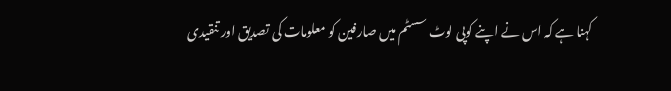کہنا ہے کہ اس نے اپنے کوپی لوٹ سسٹم میں صارفین کو معلومات کی تصدیق اور تنقیدی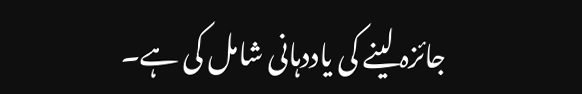جائزہ لینے کی یاددہانی شامل کی ہے۔